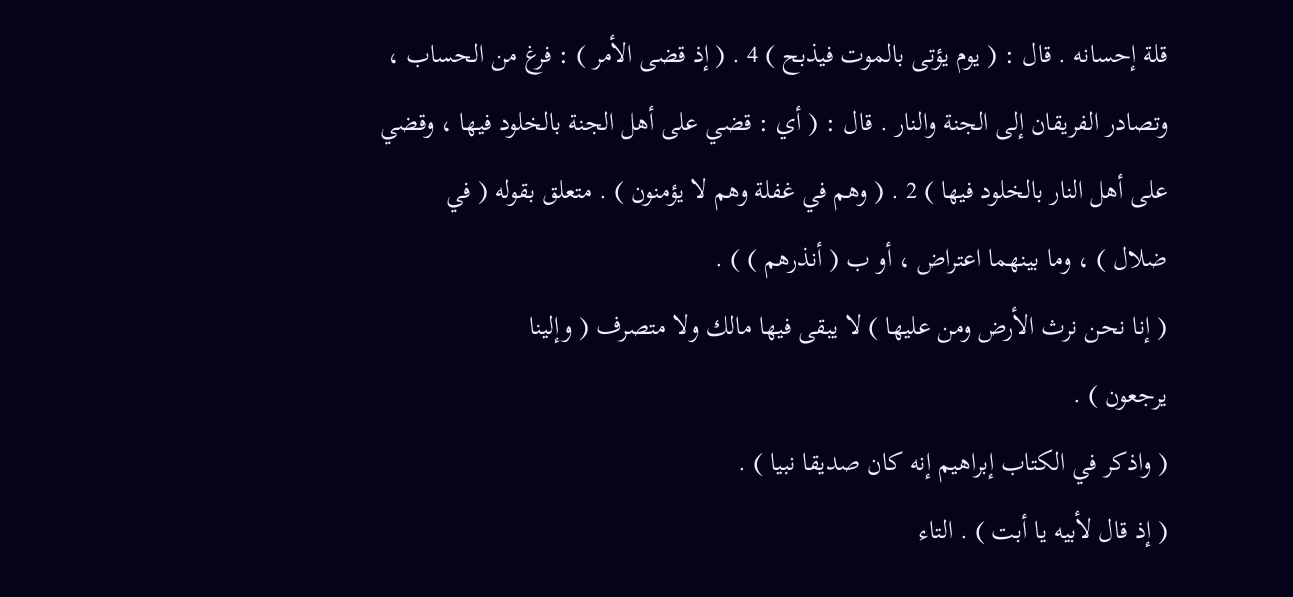قلة إحسانه . قال : ( يوم يؤتى بالموت فيذبح ) 4 . ( إذ قضى الأمر ) : فرغ من الحساب ،
وتصادر الفريقان إلى الجنة والنار . قال : ( أي : قضي على أهل الجنة بالخلود فيها ، وقضي
على أهل النار بالخلود فيها ) 2 . ( وهم في غفلة وهم لا يؤمنون ) . متعلق بقوله ( في
ضلال ) ، وما بينهما اعتراض ، أو ب ( أنذرهم ) ) .
( إنا نحن نرث الأرض ومن عليها ) لا يبقى فيها مالك ولا متصرف ( وإلينا
يرجعون ) .
( واذكر في الكتاب إبراهيم إنه كان صديقا نبيا ) .
( إذ قال لأبيه يا أبت ) . التاء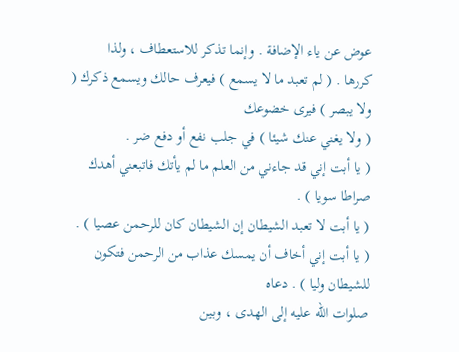عوض عن ياء الإضافة . وإنما تذكر للاستعطاف ، ولذا
كررها . ( لم تعبد ما لا يسمع ) فيعرف حالك ويسمع ذكرك ( ولا يبصر ) فيرى خضوعك
( ولا يغني عنك شيئا ) في جلب نفع أو دفع ضر .
( يا أبت إني قد جاءني من العلم ما لم يأتك فاتبعني أهدك صراطا سويا ) .
( يا أبت لا تعبد الشيطان إن الشيطان كان للرحمن عصيا ) .
( يا أبت إني أخاف أن يمسك عذاب من الرحمن فتكون للشيطان وليا ) . دعاه
صلوات الله عليه إلى الهدى ، وبين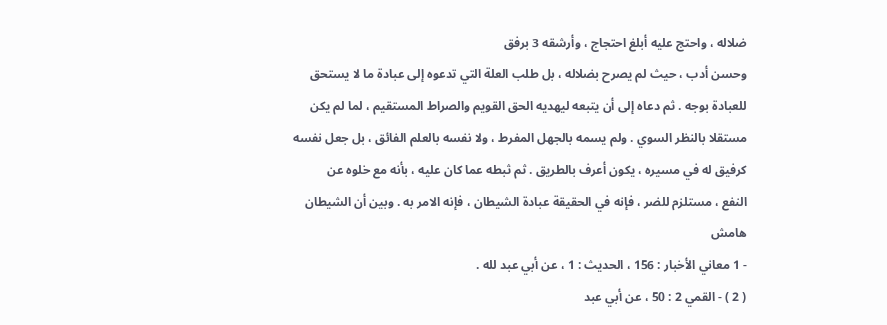ضلاله ، واحتج عليه أبلغ احتجاج ، وأرشقه 3 برفق
وحسن أدب ، حيث لم يصرح بضلاله ، بل طلب العلة التي تدعوه إلى عبادة ما لا يستحق
للعبادة بوجه . ثم دعاه إلى أن يتبعه ليهديه الحق القويم والصراط المستقيم ، لما لم يكن
مستقلا بالنظر السوي . ولم يسمه بالجهل المفرط ، ولا نفسه بالعلم الفائق ، بل جعل نفسه
كرفيق له في مسيره ، يكون أعرف بالطريق . ثم ثبطه عما كان عليه ، بأنه مع خلوه عن
النفع ، مستلزم للضر ، فإنه في الحقيقة عبادة الشيطان ، فإنه الامر به . وبين أن الشيطان
هامش
- 1 معاني الأخبار : 156 ، الحديث : 1 ، عن أبي عبد لله .
( 2 ) - القمي 2 : 50 ، عن أبي عبد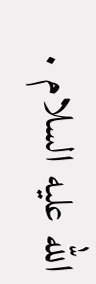الله عليه السلام .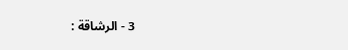3 - الرشاقة :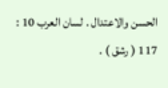الحسن والاعتدال . لسان العرب 10 : 117 ( رشق ) .